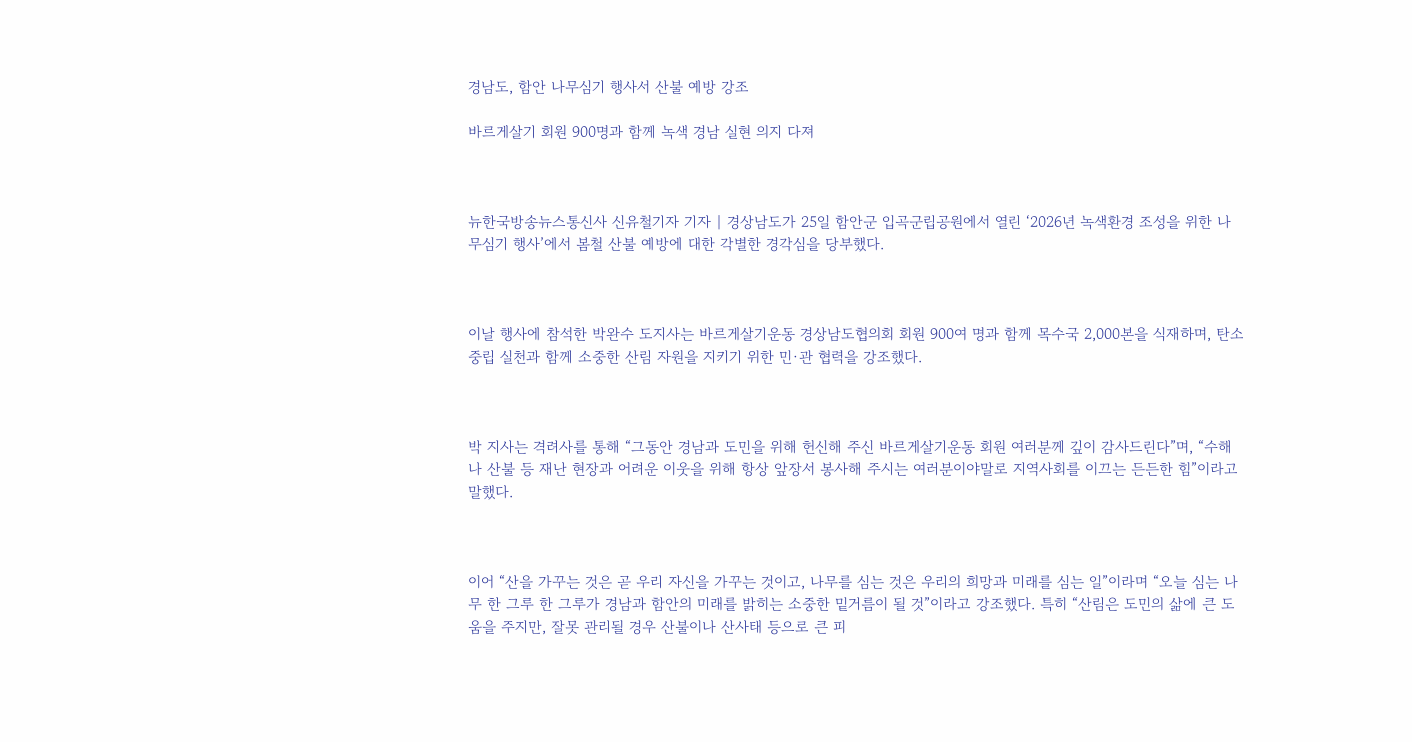경남도, 함안 나무심기 행사서 산불 예방 강조

바르게살기 회원 900명과 함께 녹색 경남 실현 의지 다져



뉴한국방송뉴스통신사 신유철기자 기자 | 경상남도가 25일 함안군 입곡군립공원에서 열린 ‘2026년 녹색환경 조성을 위한 나무심기 행사’에서 봄철 산불 예방에 대한 각별한 경각심을 당부했다.



이날 행사에 참석한 박완수 도지사는 바르게살기운동 경상남도협의회 회원 900여 명과 함께 목수국 2,000본을 식재하며, 탄소중립 실천과 함께 소중한 산림 자원을 지키기 위한 민·관 협력을 강조했다.



박 지사는 격려사를 통해 “그동안 경남과 도민을 위해 헌신해 주신 바르게살기운동 회원 여러분께 깊이 감사드린다”며, “수해나 산불 등 재난 현장과 어려운 이웃을 위해 항상 앞장서 봉사해 주시는 여러분이야말로 지역사회를 이끄는 든든한 힘”이라고 말했다.



이어 “산을 가꾸는 것은 곧 우리 자신을 가꾸는 것이고, 나무를 심는 것은 우리의 희망과 미래를 심는 일”이라며 “오늘 심는 나무 한 그루 한 그루가 경남과 함안의 미래를 밝히는 소중한 밑거름이 될 것”이라고 강조했다. 특히 “산림은 도민의 삶에 큰 도움을 주지만, 잘못 관리될 경우 산불이나 산사태 등으로 큰 피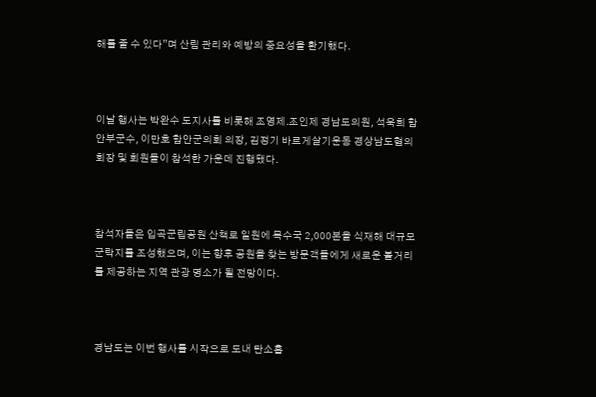해를 줄 수 있다”며 산림 관리와 예방의 중요성을 환기했다.



이날 행사는 박완수 도지사를 비롯해 조영제․조인제 경남도의원, 석욱희 함안부군수, 이만호 함안군의회 의장, 김정기 바르게살기운동 경상남도협의회장 및 회원들이 참석한 가운데 진행됐다.



참석자들은 입곡군립공원 산책로 일원에 목수국 2,000본을 식재해 대규모 군락지를 조성했으며, 이는 향후 공원을 찾는 방문객들에게 새로운 볼거리를 제공하는 지역 관광 명소가 될 전망이다.



경남도는 이번 행사를 시작으로 도내 탄소흡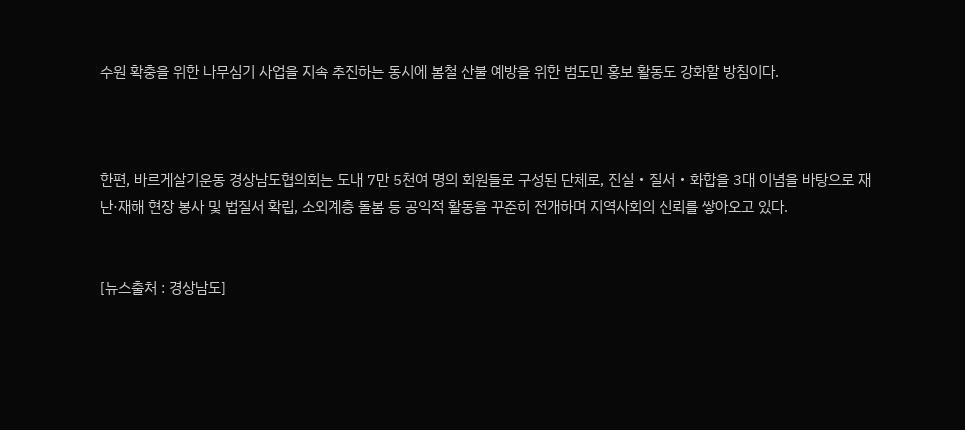수원 확충을 위한 나무심기 사업을 지속 추진하는 동시에 봄철 산불 예방을 위한 범도민 홍보 활동도 강화할 방침이다.



한편, 바르게살기운동 경상남도협의회는 도내 7만 5천여 명의 회원들로 구성된 단체로, 진실‧질서‧화합을 3대 이념을 바탕으로 재난·재해 현장 봉사 및 법질서 확립, 소외계층 돌봄 등 공익적 활동을 꾸준히 전개하며 지역사회의 신뢰를 쌓아오고 있다.


[뉴스출처 : 경상남도]